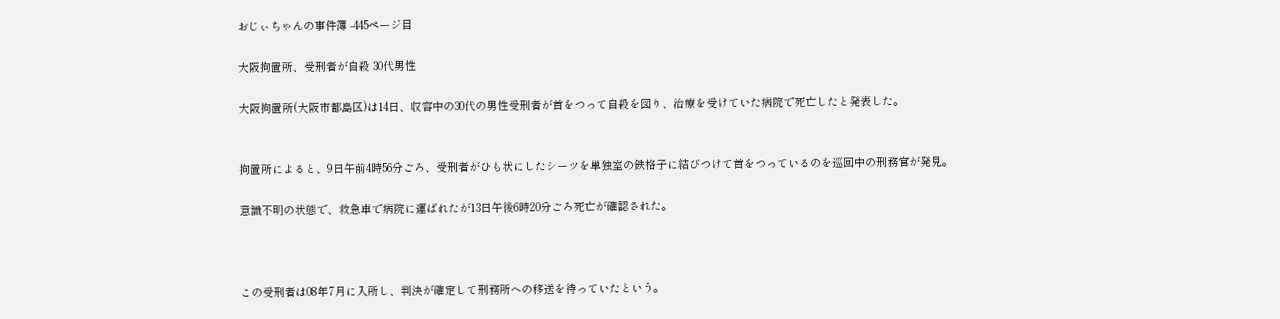おじぃちゃんの事件簿 -445ページ目

大阪拘置所、受刑者が自殺 30代男性

大阪拘置所(大阪市都島区)は14日、収容中の30代の男性受刑者が首をつって自殺を図り、治療を受けていた病院で死亡したと発表した。


拘置所によると、9日午前4時56分ごろ、受刑者がひも状にしたシーツを単独室の鉄格子に結びつけて首をつっているのを巡回中の刑務官が発見。

意識不明の状態で、救急車で病院に運ばれたが13日午後6時20分ごろ死亡が確認された。



この受刑者は08年7月に入所し、判決が確定して刑務所への移送を待っていたという。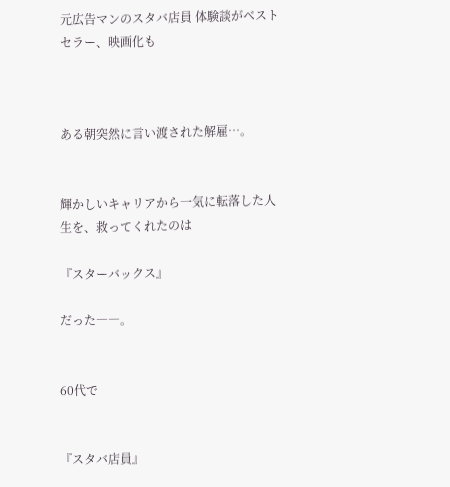元広告マンのスタバ店員 体験談がベストセラー、映画化も



ある朝突然に言い渡された解雇…。


輝かしいキャリアから一気に転落した人生を、救ってくれたのは

『スターバックス』

だった――。


60代で


『スタバ店員』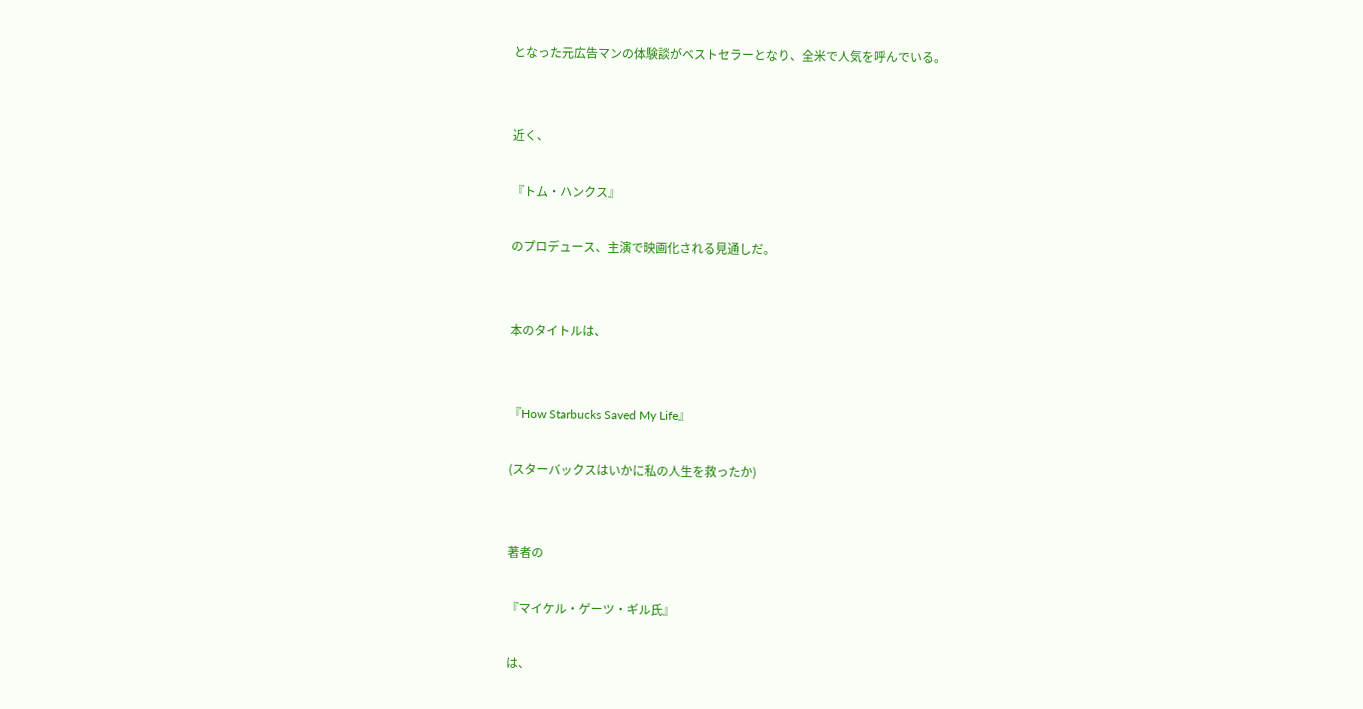となった元広告マンの体験談がベストセラーとなり、全米で人気を呼んでいる。


近く、

『トム・ハンクス』

のプロデュース、主演で映画化される見通しだ。


本のタイトルは、


『How Starbucks Saved My Life』

(スターバックスはいかに私の人生を救ったか)


著者の

『マイケル・ゲーツ・ギル氏』

は、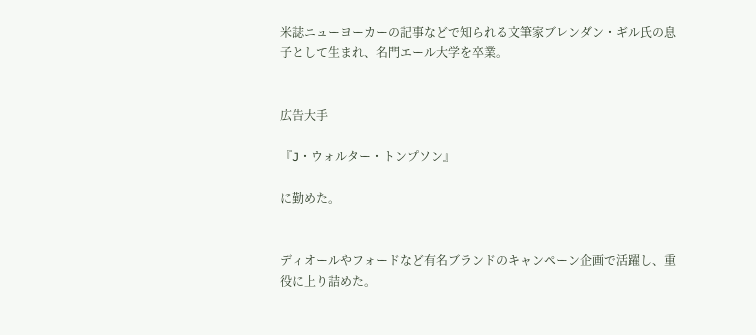米誌ニューヨーカーの記事などで知られる文筆家ブレンダン・ギル氏の息子として生まれ、名門エール大学を卒業。


広告大手

『J・ウォルター・トンプソン』

に勤めた。


ディオールやフォードなど有名ブランドのキャンペーン企画で活躍し、重役に上り詰めた。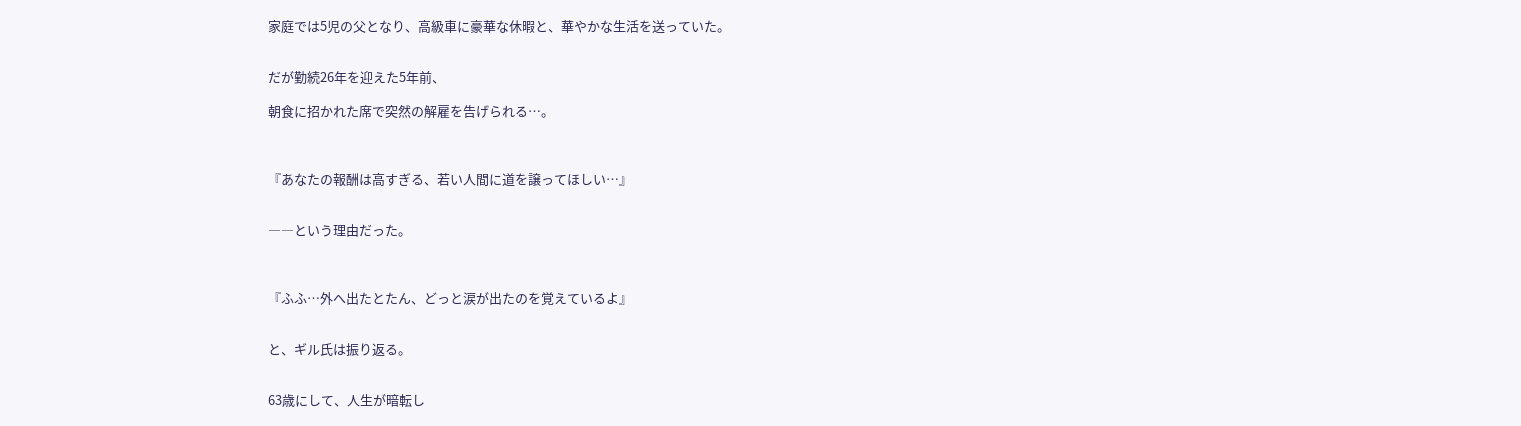家庭では5児の父となり、高級車に豪華な休暇と、華やかな生活を送っていた。


だが勤続26年を迎えた5年前、

朝食に招かれた席で突然の解雇を告げられる…。



『あなたの報酬は高すぎる、若い人間に道を譲ってほしい…』


――という理由だった。



『ふふ…外へ出たとたん、どっと涙が出たのを覚えているよ』


と、ギル氏は振り返る。


63歳にして、人生が暗転し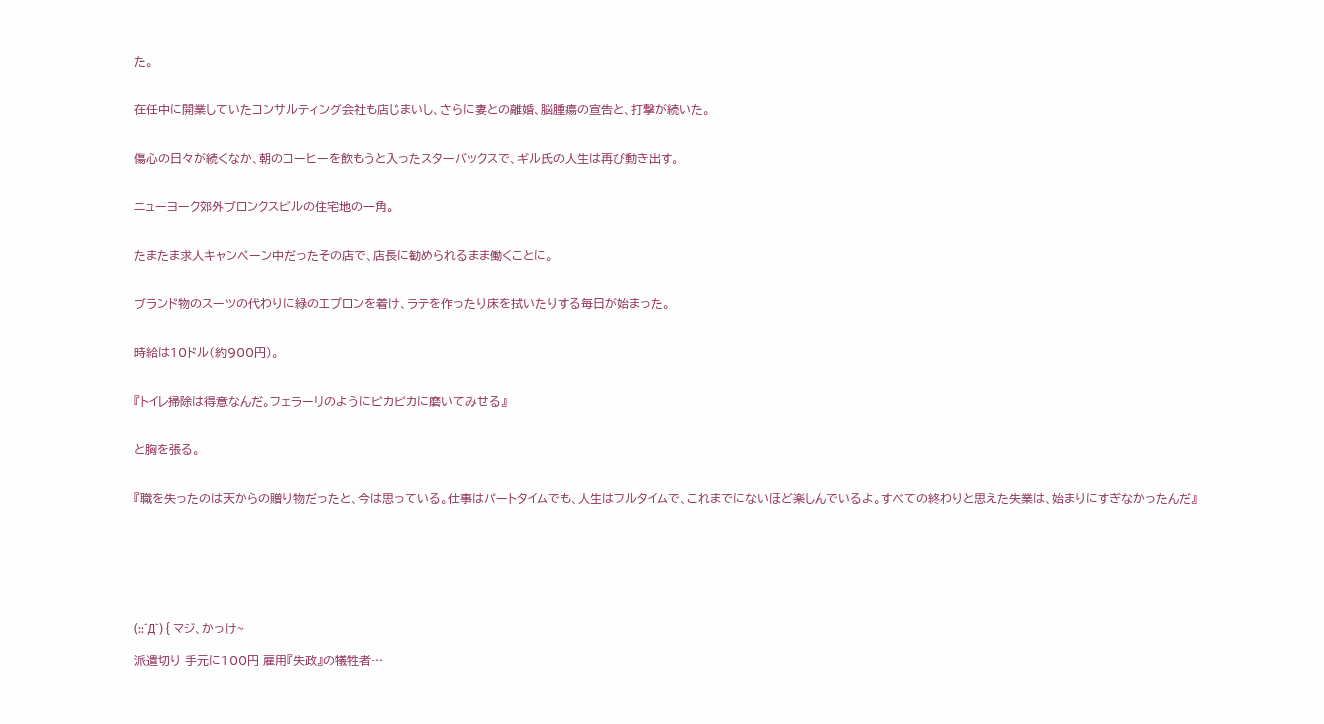た。


在任中に開業していたコンサルティング会社も店じまいし、さらに妻との離婚、脳腫瘍の宣告と、打撃が続いた。


傷心の日々が続くなか、朝のコーヒーを飲もうと入ったスターバックスで、ギル氏の人生は再び動き出す。


ニューヨーク郊外ブロンクスビルの住宅地の一角。


たまたま求人キャンペーン中だったその店で、店長に勧められるまま働くことに。


ブランド物のスーツの代わりに緑のエプロンを着け、ラテを作ったり床を拭いたりする毎日が始まった。


時給は10ドル(約900円)。


『トイレ掃除は得意なんだ。フェラーリのようにピカピカに磨いてみせる』


と胸を張る。


『職を失ったのは天からの贈り物だったと、今は思っている。仕事はパートタイムでも、人生はフルタイムで、これまでにないほど楽しんでいるよ。すべての終わりと思えた失業は、始まりにすぎなかったんだ』







(::´Д`) { マジ、かっけ~

派遣切り 手元に100円 雇用『失政』の犠牲者…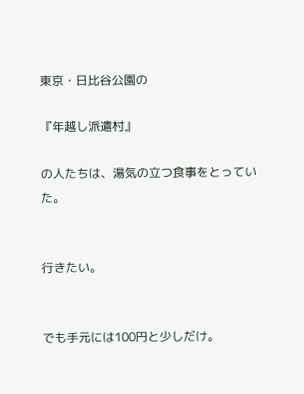東京・日比谷公園の

『年越し派遣村』

の人たちは、湯気の立つ食事をとっていた。


行きたい。


でも手元には100円と少しだけ。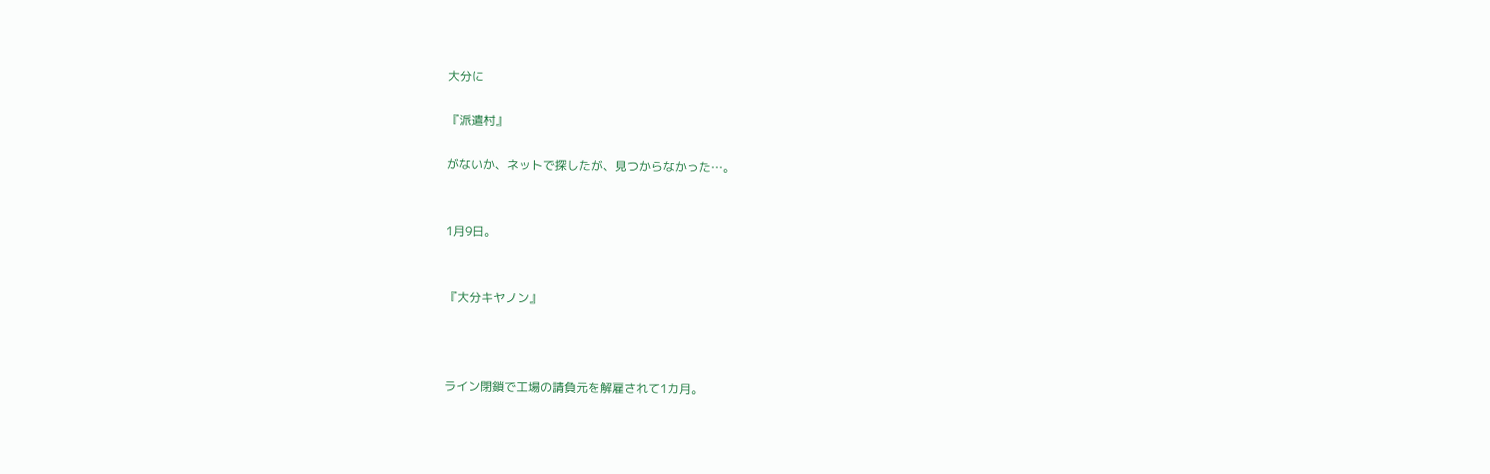大分に

『派遣村』

がないか、ネットで探したが、見つからなかった…。


1月9日。


『大分キヤノン』



ライン閉鎖で工場の請負元を解雇されて1カ月。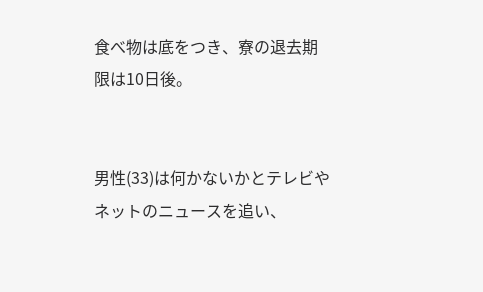食べ物は底をつき、寮の退去期限は10日後。


男性(33)は何かないかとテレビやネットのニュースを追い、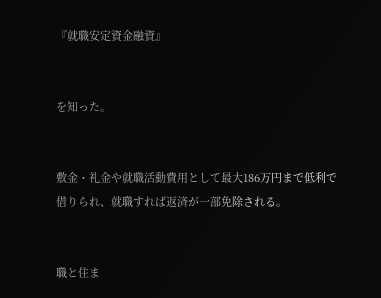『就職安定資金融資』


を知った。


敷金・礼金や就職活動費用として最大186万円まで低利で借りられ、就職すれば返済が一部免除される。


職と住ま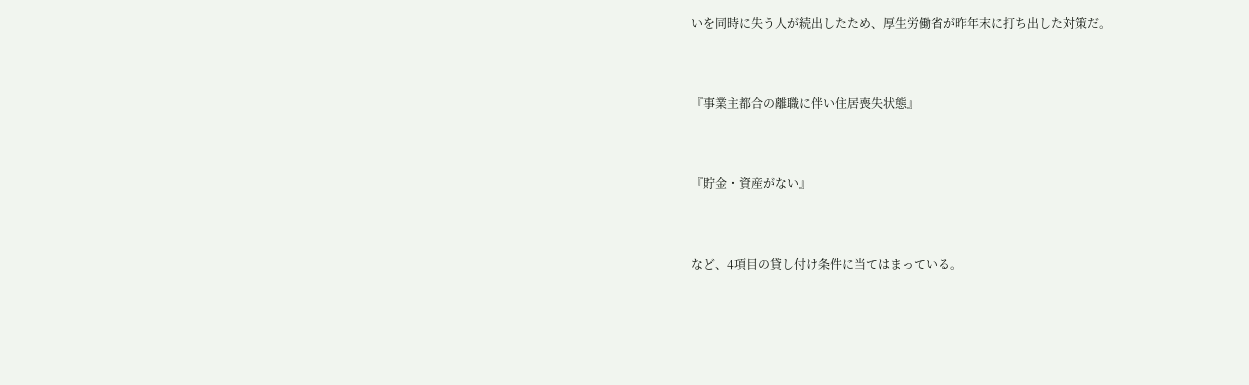いを同時に失う人が続出したため、厚生労働省が昨年末に打ち出した対策だ。


『事業主都合の離職に伴い住居喪失状態』


『貯金・資産がない』


など、4項目の貸し付け条件に当てはまっている。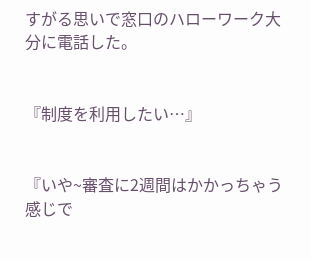すがる思いで窓口のハローワーク大分に電話した。


『制度を利用したい…』


『いや~審査に2週間はかかっちゃう感じで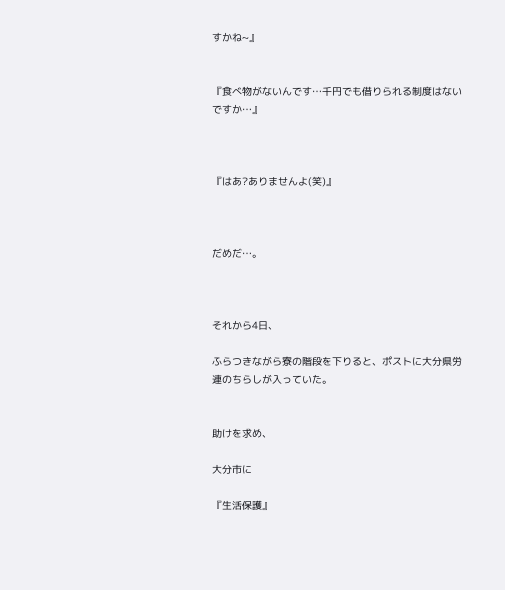すかね~』


『食べ物がないんです…千円でも借りられる制度はないですか…』



『はあ?ありませんよ(笑)』



だめだ…。



それから4日、

ふらつきながら寮の階段を下りると、ポストに大分県労連のちらしが入っていた。


助けを求め、

大分市に

『生活保護』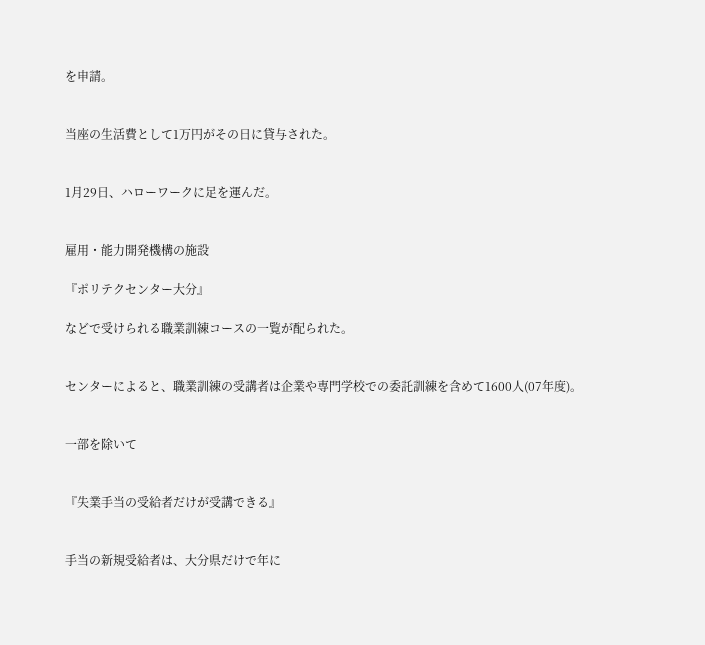を申請。


当座の生活費として1万円がその日に貸与された。


1月29日、ハローワークに足を運んだ。


雇用・能力開発機構の施設

『ポリテクセンター大分』

などで受けられる職業訓練コースの一覧が配られた。


センターによると、職業訓練の受講者は企業や専門学校での委託訓練を含めて1600人(07年度)。


一部を除いて


『失業手当の受給者だけが受講できる』


手当の新規受給者は、大分県だけで年に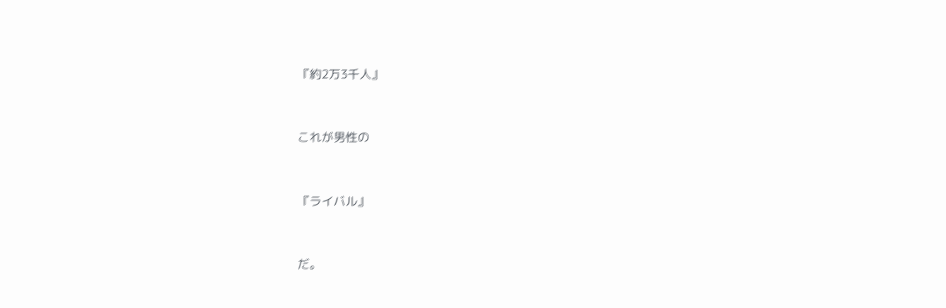『約2万3千人』


これが男性の


『ライバル』


だ。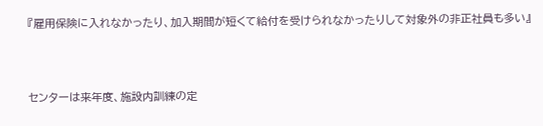『雇用保険に入れなかったり、加入期間が短くて給付を受けられなかったりして対象外の非正社員も多い』



センターは来年度、施設内訓練の定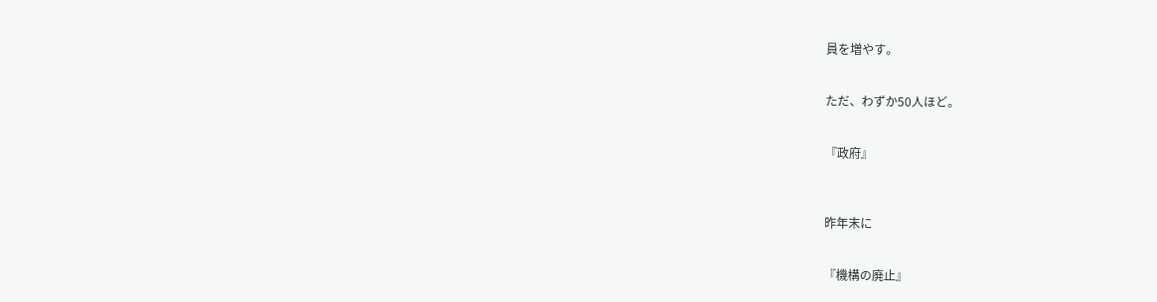員を増やす。


ただ、わずか50人ほど。


『政府』



昨年末に


『機構の廃止』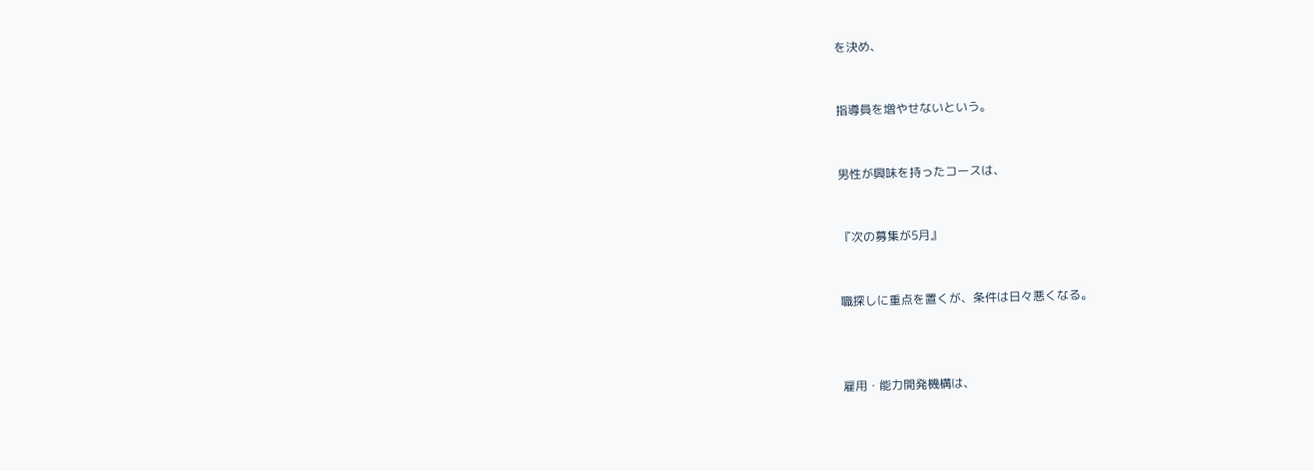を決め、


指導員を増やせないという。


男性が興味を持ったコースは、


『次の募集が5月』


職探しに重点を置くが、条件は日々悪くなる。



雇用・能力開発機構は、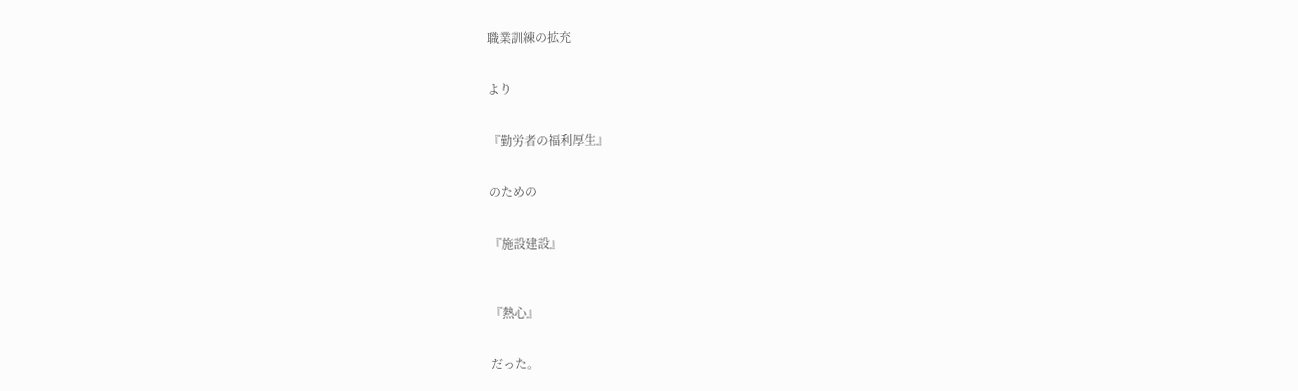職業訓練の拡充


より


『勤労者の福利厚生』


のための


『施設建設』



『熱心』


だった。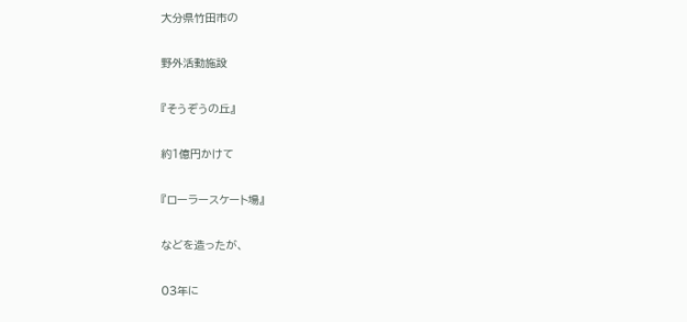大分県竹田市の


野外活動施設


『そうぞうの丘』


約1億円かけて


『ローラースケート場』


などを造ったが、


03年に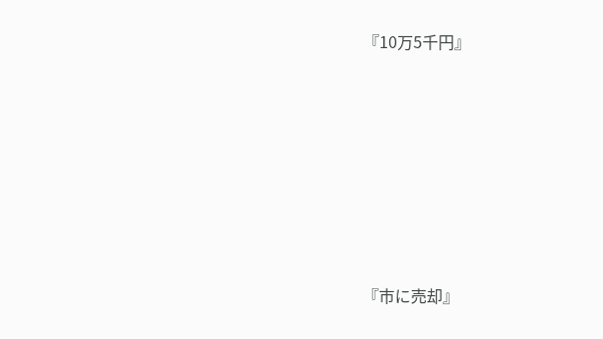『10万5千円』







『市に売却』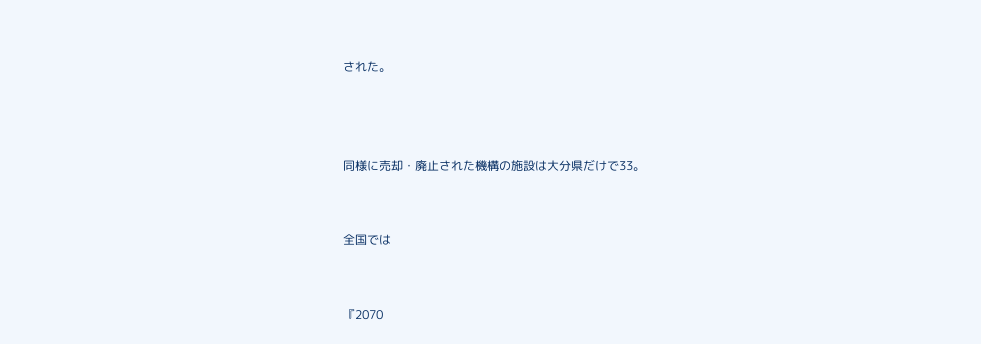された。



同様に売却・廃止された機構の施設は大分県だけで33。


全国では


『2070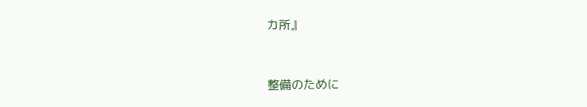カ所』


整備のために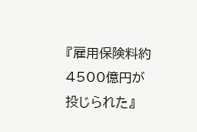『雇用保険料約4500億円が投じられた』